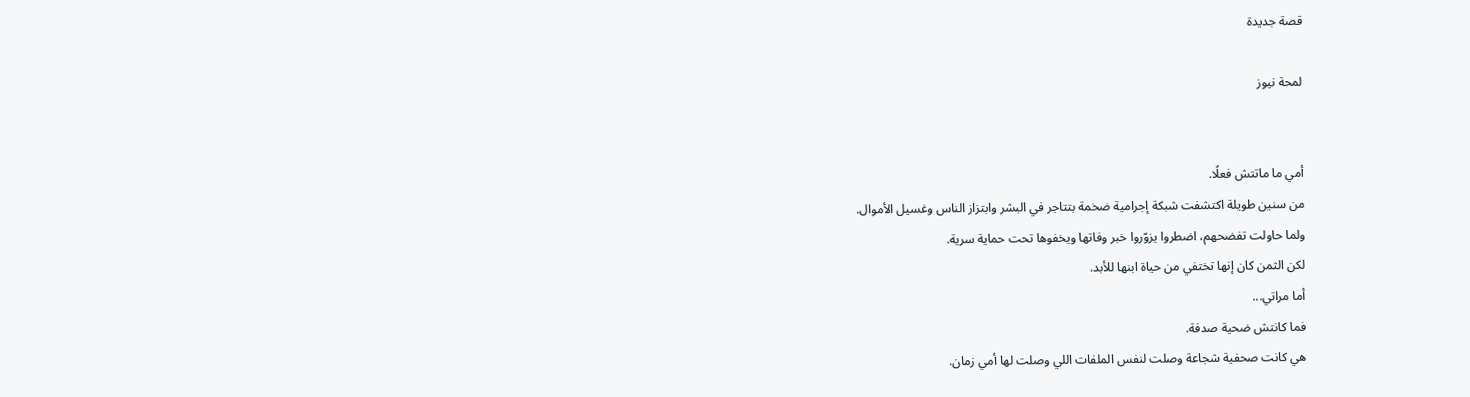قصة جديدة

لمحة نيوز


أمي ما ماتتش فعلًا.
من سنين طويلة اكتشفت شبكة إجرامية ضخمة بتتاجر في البشر وابتزاز الناس وغسيل الأموال.
ولما حاولت تفضحهم، اضطروا يزوّروا خبر وفاتها ويخفوها تحت حماية سرية.
لكن الثمن كان إنها تختفي من حياة ابنها للأبد.
أما مراتي...
فما كانتش ضحية صدفة.
هي كانت صحفية شجاعة وصلت لنفس الملفات اللي وصلت لها أمي زمان.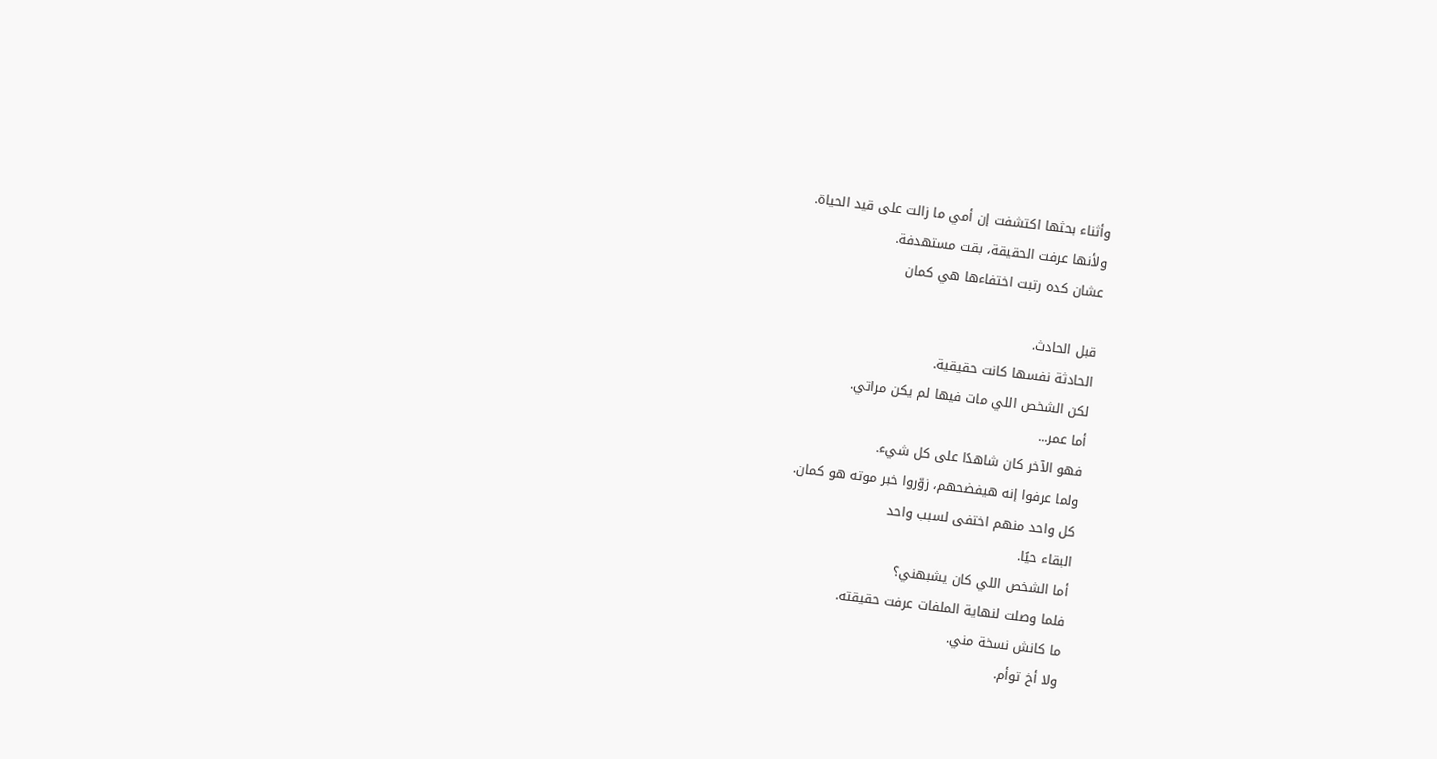وأثناء بحثها اكتشفت إن أمي ما زالت على قيد الحياة.
ولأنها عرفت الحقيقة، بقت مستهدفة.
عشان كده رتبت اختفاءها هي كمان

قبل الحادث.
الحادثة نفسها كانت حقيقية.
لكن الشخص اللي مات فيها لم يكن مراتي.
أما عمر...
فهو الآخر كان شاهدًا على كل شيء.
ولما عرفوا إنه هيفضحهم، زوّروا خبر موته هو كمان.
كل واحد منهم اختفى لسبب واحد
البقاء حيًا.
أما الشخص اللي كان يشبهني؟
فلما وصلت لنهاية الملفات عرفت حقيقته.
ما كانش نسخة مني.
ولا أخ توأم.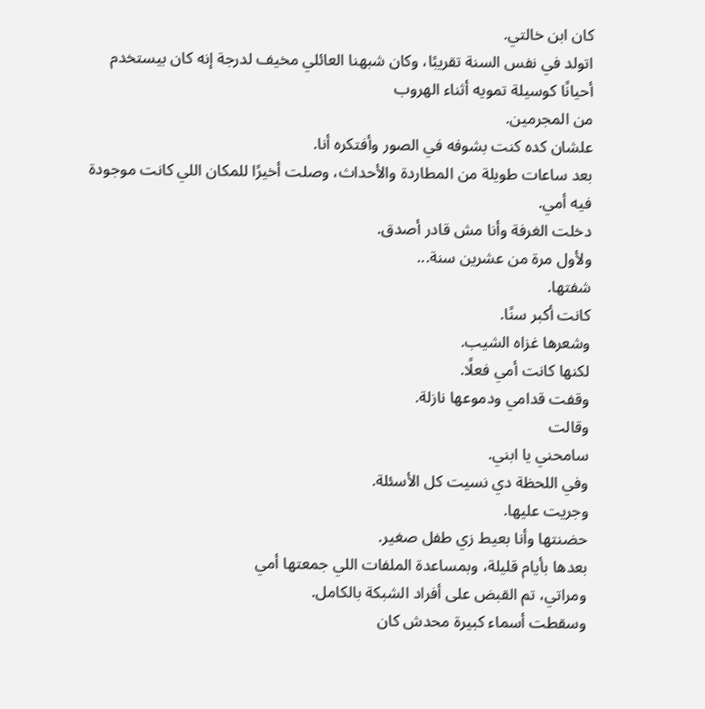كان ابن خالتي.
اتولد في نفس السنة تقريبًا، وكان شبهنا العائلي مخيف لدرجة إنه كان بيستخدم أحيانًا كوسيلة تمويه أثناء الهروب
من المجرمين.
علشان كده كنت بشوفه في الصور وأفتكره أنا.
بعد ساعات طويلة من المطاردة والأحداث، وصلت أخيرًا للمكان اللي كانت موجودة فيه أمي.
دخلت الغرفة وأنا مش قادر أصدق.
ولأول مرة من عشرين سنة...
شفتها.
كانت أكبر سنًا.
وشعرها غزاه الشيب.
لكنها كانت أمي فعلًا.
وقفت قدامي ودموعها نازلة.
وقالت
سامحني يا ابني.
وفي اللحظة دي نسيت كل الأسئلة.
وجريت عليها.
حضنتها وأنا بعيط زي طفل صغير.
بعدها بأيام قليلة، وبمساعدة الملفات اللي جمعتها أمي
ومراتي، تم القبض على أفراد الشبكة بالكامل.
وسقطت أسماء كبيرة محدش كان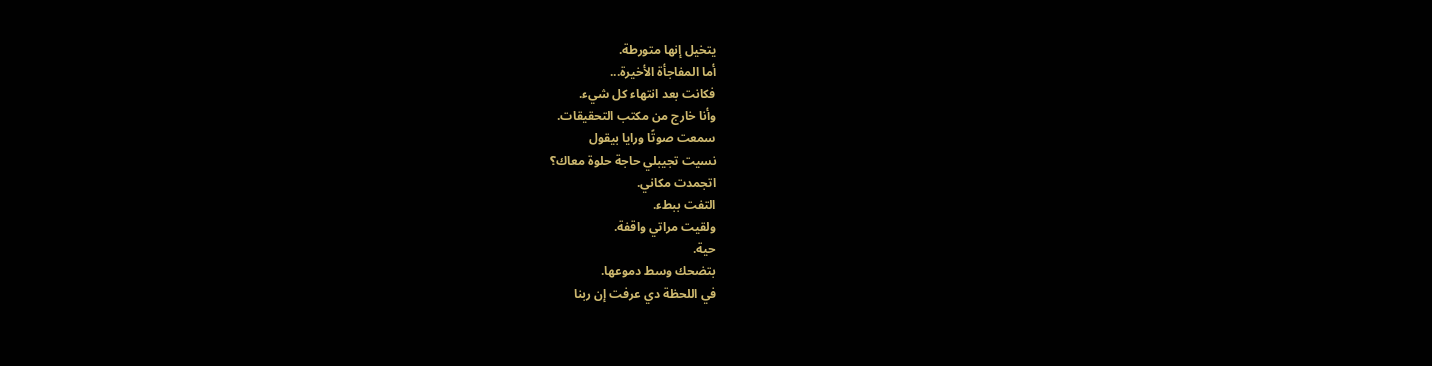يتخيل إنها متورطة.
أما المفاجأة الأخيرة...
فكانت بعد انتهاء كل شيء.
وأنا خارج من مكتب التحقيقات.
سمعت صوتًا ورايا بيقول
نسيت تجيبلي حاجة حلوة معاك؟
اتجمدت مكاني.
التفت ببطء.
ولقيت مراتي واقفة.
حية.
بتضحك وسط دموعها.
في اللحظة دي عرفت إن ربنا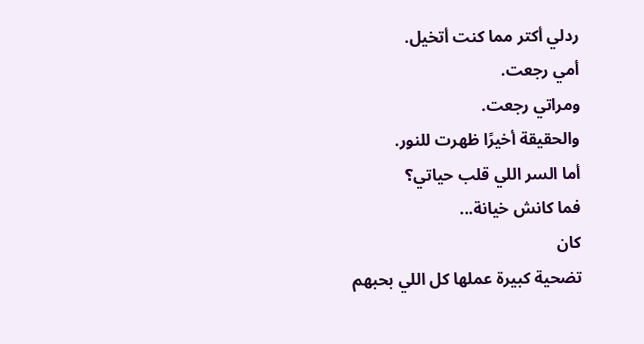ردلي أكتر مما كنت أتخيل.
أمي رجعت.
ومراتي رجعت.
والحقيقة أخيرًا ظهرت للنور.
أما السر اللي قلب حياتي؟
فما كانش خيانة...
كان
تضحية كبيرة عملها كل اللي بحبهم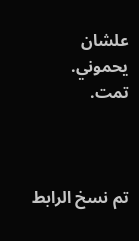علشان يحموني.
تمت.



تم نسخ الرابط